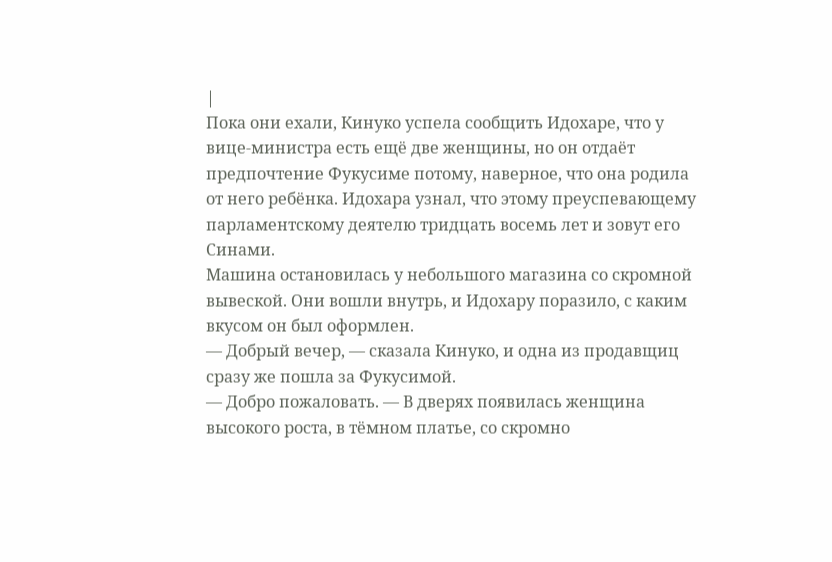|
Пока они ехали, Кинуко успела сообщить Идохаре, что у вице-министра есть ещё две женщины, но он отдаёт предпочтение Фукусиме потому, наверное, что она родила от него ребёнка. Идохара узнал, что этому преуспевающему парламентскому деятелю тридцать восемь лет и зовут его Синами.
Машина остановилась у небольшого магазина со скромной вывеской. Они вошли внутрь, и Идохару поразило, с каким вкусом он был оформлен.
— Добрый вечер, — сказала Кинуко, и одна из продавщиц сразу же пошла за Фукусимой.
— Добро пожаловать. — В дверях появилась женщина высокого роста, в тёмном платье, со скромно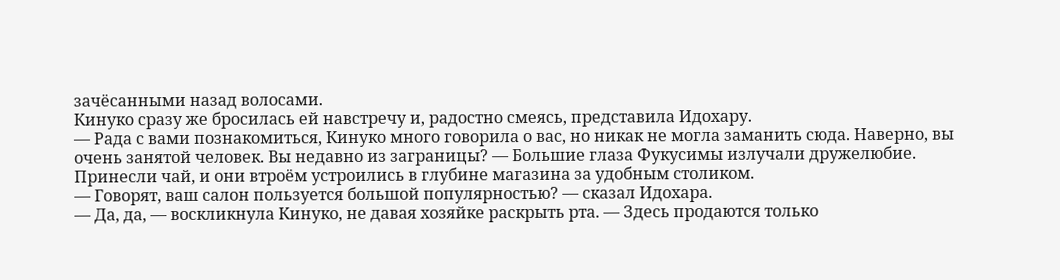зачёсанными назад волосами.
Кинуко сразу же бросилась ей навстречу и, радостно смеясь, представила Идохару.
— Рада с вами познакомиться, Кинуко много говорила о вас, но никак не могла заманить сюда. Наверно, вы очень занятой человек. Вы недавно из заграницы? — Большие глаза Фукусимы излучали дружелюбие.
Принесли чай, и они втроём устроились в глубине магазина за удобным столиком.
— Говорят, ваш салон пользуется большой популярностью? — сказал Идохара.
— Да, да, — воскликнула Кинуко, не давая хозяйке раскрыть рта. — Здесь продаются только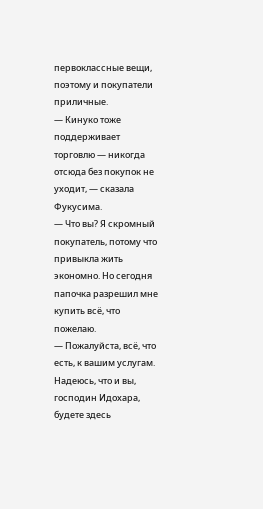первоклассные вещи, поэтому и покупатели приличные.
— Кинуко тоже поддерживает торговлю — никогда отсюда без покупок не уходит, — сказала Фукусима.
— Что вы? Я скромный покупатель, потому что привыкла жить экономно. Но сегодня папочка разрешил мне купить всё, что пожелаю.
— Пожалуйста, всё, что есть, к вашим услугам. Надеюсь, что и вы, господин Идохара, будете здесь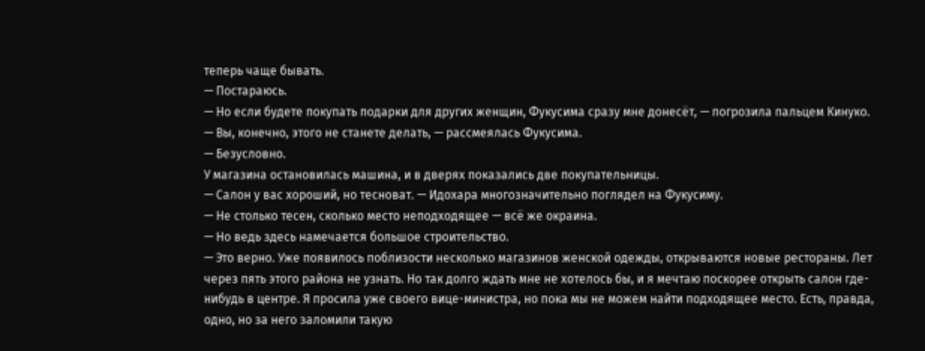теперь чаще бывать.
— Постараюсь.
— Но если будете покупать подарки для других женщин, Фукусима сразу мне донесёт, — погрозила пальцем Кинуко.
— Вы, конечно, этого не станете делать, — рассмеялась Фукусима.
— Безусловно.
У магазина остановилась машина, и в дверях показались две покупательницы.
— Салон у вас хороший, но тесноват. — Идохара многозначительно поглядел на Фукусиму.
— Не столько тесен, сколько место неподходящее — всё же окраина.
— Но ведь здесь намечается большое строительство.
— Это верно. Уже появилось поблизости несколько магазинов женской одежды, открываются новые рестораны. Лет через пять этого района не узнать. Но так долго ждать мне не хотелось бы, и я мечтаю поскорее открыть салон где-нибудь в центре. Я просила уже своего вице-министра, но пока мы не можем найти подходящее место. Есть, правда, одно, но за него заломили такую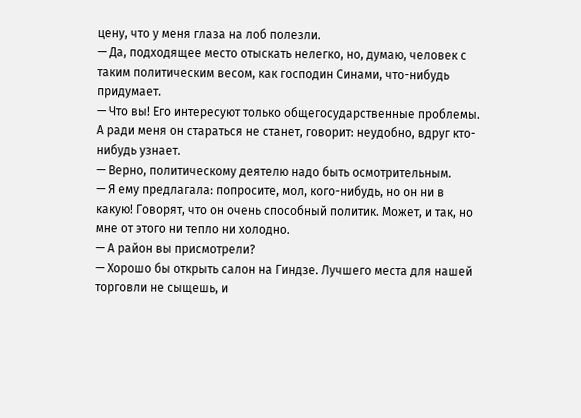цену, что у меня глаза на лоб полезли.
— Да, подходящее место отыскать нелегко, но, думаю, человек с таким политическим весом, как господин Синами, что-нибудь придумает.
— Что вы! Его интересуют только общегосударственные проблемы. А ради меня он стараться не станет, говорит: неудобно, вдруг кто-нибудь узнает.
— Верно, политическому деятелю надо быть осмотрительным.
— Я ему предлагала: попросите, мол, кого-нибудь, но он ни в какую! Говорят, что он очень способный политик. Может, и так, но мне от этого ни тепло ни холодно.
— А район вы присмотрели?
— Хорошо бы открыть салон на Гиндзе. Лучшего места для нашей торговли не сыщешь, и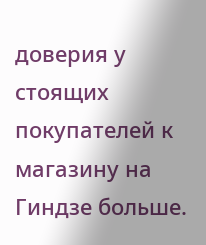доверия у стоящих покупателей к магазину на Гиндзе больше.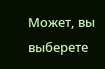Может, вы выберете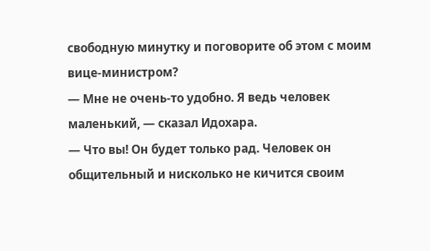свободную минутку и поговорите об этом с моим вице-министром?
— Мне не очень-то удобно. Я ведь человек маленький, — сказал Идохара.
— Что вы! Он будет только рад. Человек он общительный и нисколько не кичится своим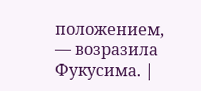положением, — возразила Фукусима. |